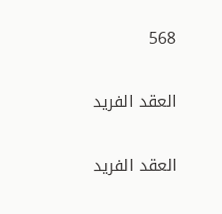568

العقد الفريد

العقد الفريد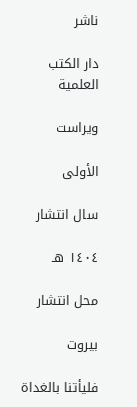ناشر

دار الكتب العلمية

ویراست

الأولى

سال انتشار

١٤٠٤ هـ

محل انتشار

بيروت

فليأتنا بالغداة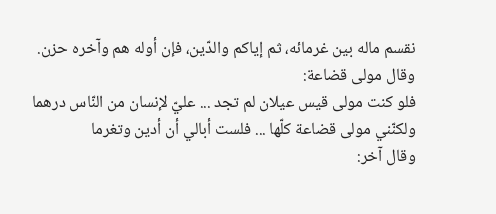نقسم ماله بين غرمائه، ثم إياكم والدّين، فإن أوله هم وآخره حزن.
وقال مولى قضاعة:
فلو كنت مولى قيس عيلان لم تجد ... عليّ لإنسان من النّاس درهما
ولكنّني مولى قضاعة كلّها ... فلست أبالي أن أدين وتغرما
وقال آخر: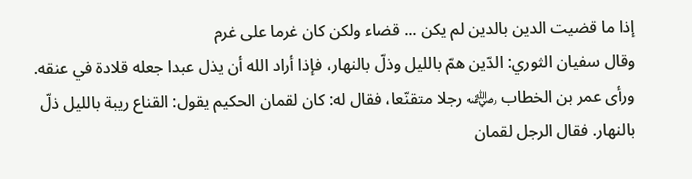إذا ما قضيت الدين بالدين لم يكن ... قضاء ولكن كان غرما على غرم
وقال سفيان الثوري: الدّين همّ بالليل وذلّ بالنهار، فإذا أراد الله أن يذل عبدا جعله قلادة في عنقه.
ورأى عمر بن الخطاب ﵁ رجلا متقنّعا، فقال له: كان لقمان الحكيم يقول: القناع ريبة بالليل ذلّ بالنهار. فقال الرجل لقمان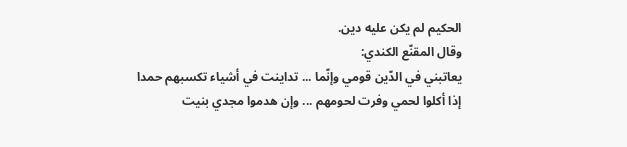الحكيم لم يكن عليه دين.
وقال المقنّع الكندي:
يعاتبني في الدّين قومي وإنّما ... تداينت في أشياء تكسبهم حمدا
إذا أكلوا لحمي وفرت لحومهم ... وإن هدموا مجدي بنيت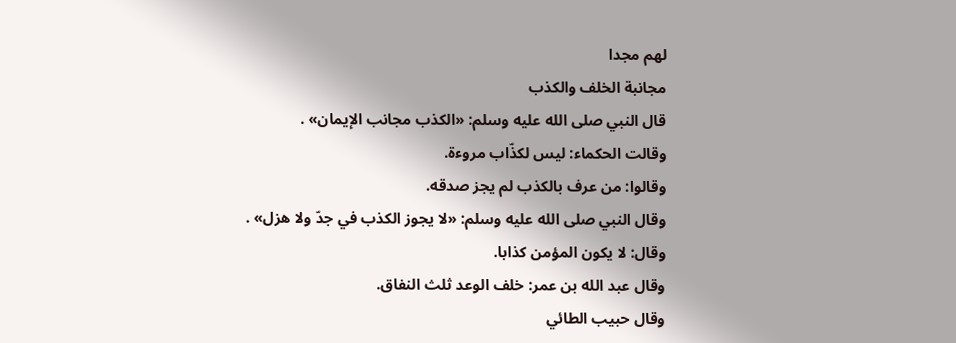لهم مجدا
مجانبة الخلف والكذب
قال النبي صلى الله عليه وسلم: «الكذب مجانب الإيمان» .
وقالت الحكماء: ليس لكذّاب مروءة.
وقالوا: من عرف بالكذب لم يجز صدقه.
وقال النبي صلى الله عليه وسلم: «لا يجوز الكذب في جدّ ولا هزل» .
وقال: لا يكون المؤمن كذابا.
وقال عبد الله بن عمر: خلف الوعد ثلث النفاق.
وقال حبيب الطائي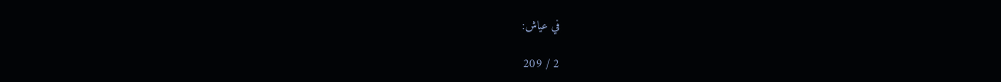في عياش:

2 / 209